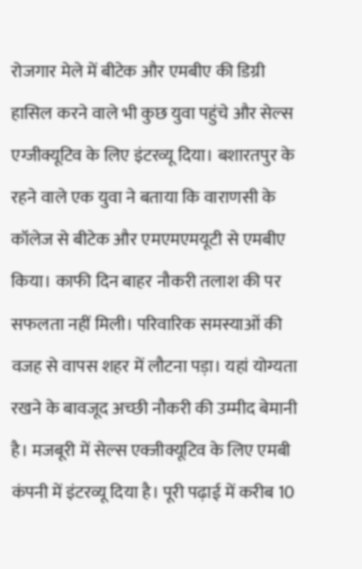रोजगार मेले में बीटेक और एमबीए की डिग्री हासिल करने वाले भी कुछ युवा पहुंचे और सेल्स एग्जीक्यूटिव के लिए इंटरव्यू दिया। बशारतपुर के रहने वाले एक युवा ने बताया कि वाराणसी के कॉलेज से बीटेक और एमएमएमयूटी से एमबीए किया। काफी दिन बाहर नौकरी तलाश की पर सफलता नहीं मिली। परिवारिक समस्याओं की वजह से वापस शहर में लौटना पड़ा। यहां योग्यता रखने के बावजूद अच्छी नौकरी की उम्मीद बेमानी है। मजबूरी में सेल्स एक्जीक्यूटिव के लिए एमबी कंपनी में इंटरव्यू दिया है। पूरी पढ़ाई में करीब 10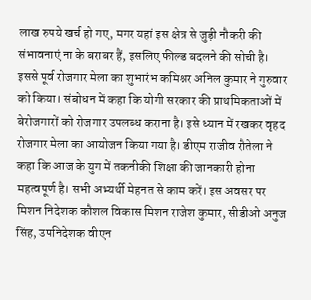लाख रुपये खर्च हो गए, मगर यहां इस क्षेत्र से जुड़ी नौकरी की संभावनाएं ना के बराबर हैं, इसलिए फील्ड बदलने की सोची है।
इससे पूर्व रोजगार मेला का शुभारंभ कमिश्नर अनिल कुमार ने गुरुवार को किया। संबोधन में कहा कि योगी सरकार की प्राथमिकताओं में बेरोजगारों को रोजगार उपलब्ध कराना है। इसे ध्यान में रखकर वृहद रोजगार मेला का आयोजन किया गया है। डीएम राजीव रौतेला ने कहा कि आज के युग में तकनीकी शिक्षा की जानकारी होना महत्वपूर्ण है। सभी अभ्यर्थी मेहनत से काम करें। इस अवसर पर मिशन निदेशक कौशल विकास मिशन राजेश कुमार, सीडीओ अनुज सिंह, उपनिदेशक वीएन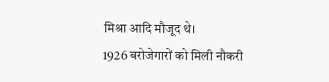मिश्रा आदि मौजूद थे।
1926 बरोजेगारों को मिली नौकरी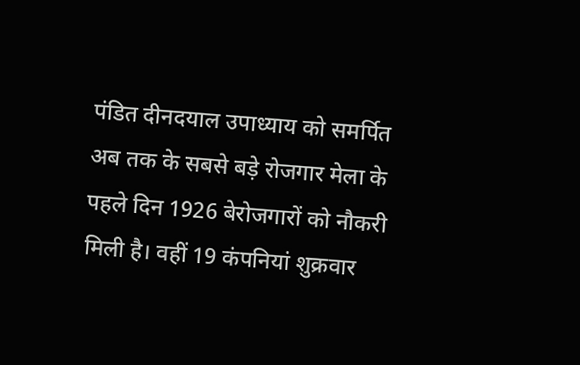पंडित दीनदयाल उपाध्याय को समर्पित अब तक के सबसे बड़े रोजगार मेला के पहले दिन 1926 बेरोजगारों को नौकरी मिली है। वहीं 19 कंपनियां शुक्रवार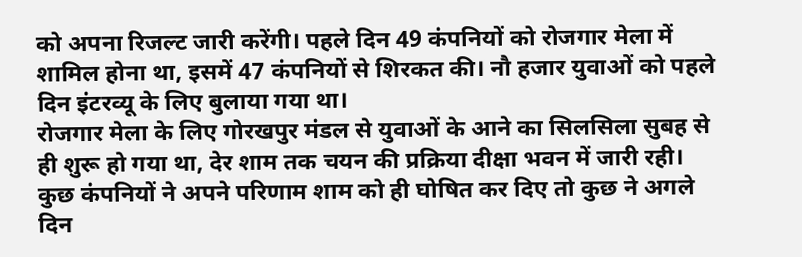को अपना रिजल्ट जारी करेंगी। पहले दिन 49 कंपनियों को रोजगार मेला में शामिल होना था, इसमें 47 कंपनियों से शिरकत की। नौ हजार युवाओं को पहले दिन इंटरव्यू के लिए बुलाया गया था।
रोजगार मेला के लिए गोरखपुर मंडल से युवाओं के आने का सिलसिला सुबह से ही शुरू हो गया था, देर शाम तक चयन की प्रक्रिया दीक्षा भवन में जारी रही। कुछ कंपनियों ने अपने परिणाम शाम को ही घोषित कर दिए तो कुछ ने अगले दिन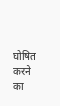घोषित करने का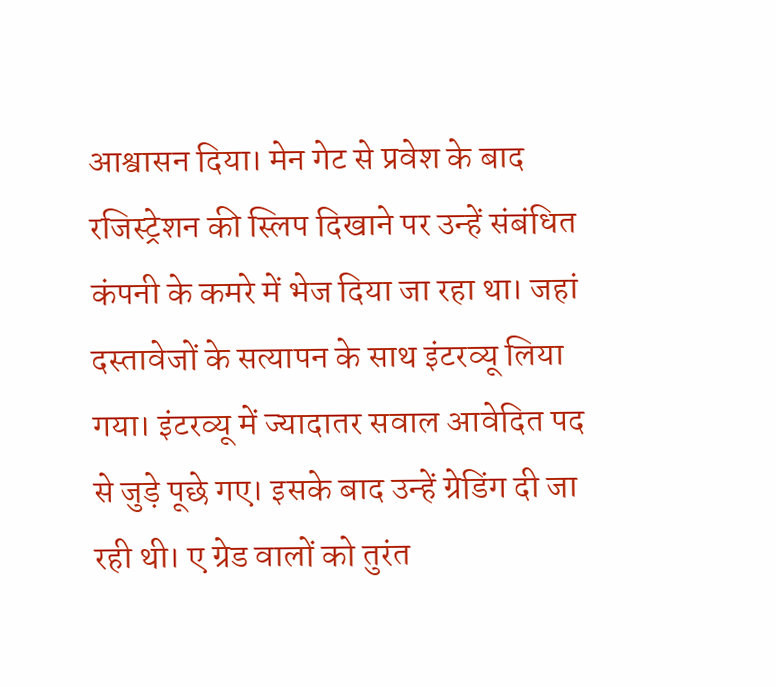आश्वासन दिया। मेन गेट से प्रवेश के बाद रजिस्ट्रेशन की स्लिप दिखाने पर उन्हें संबंधित कंपनी के कमरे में भेज दिया जा रहा था। जहां दस्तावेजों के सत्यापन के साथ इंटरव्यू लिया गया। इंटरव्यू में ज्यादातर सवाल आवेदित पद से जुड़े पूछे गए। इसके बाद उन्हें ग्रेडिंग दी जा रही थी। ए ग्रेड वालों को तुरंत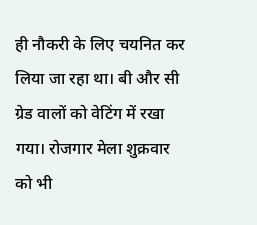ही नौकरी के लिए चयनित कर लिया जा रहा था। बी और सी ग्रेड वालों को वेटिंग में रखा गया। रोजगार मेला शुक्रवार को भी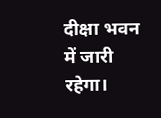दीक्षा भवन में जारी रहेगा।